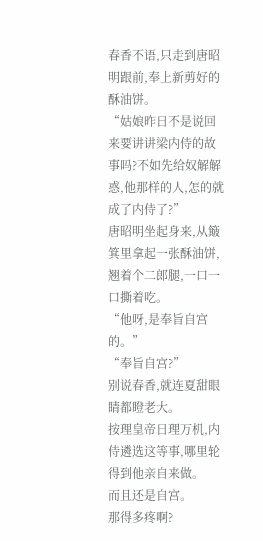春香不语,只走到唐昭明跟前,奉上新剪好的酥油饼。
“姑娘昨日不是说回来要讲讲梁内侍的故事吗?不如先给奴解解惑,他那样的人,怎的就成了内侍了?”
唐昭明坐起身来,从簸箕里拿起一张酥油饼,翘着个二郎腿,一口一口撕着吃。
“他呀,是奉旨自宫的。”
“奉旨自宫?”
别说春香,就连夏甜眼睛都瞪老大。
按理皇帝日理万机,内侍遴选这等事,哪里轮得到他亲自来做。
而且还是自宫。
那得多疼啊?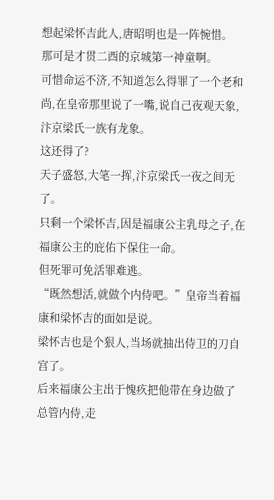想起梁怀吉此人,唐昭明也是一阵惋惜。
那可是才贯二酉的京城第一神童啊。
可惜命运不济,不知道怎么得罪了一个老和尚,在皇帝那里说了一嘴,说自己夜观天象,汴京梁氏一族有龙象。
这还得了?
天子盛怒,大笔一挥,汴京梁氏一夜之间无了。
只剩一个梁怀吉,因是福康公主乳母之子,在福康公主的庇佑下保住一命。
但死罪可免活罪难逃。
“既然想活,就做个内侍吧。”皇帝当着福康和梁怀吉的面如是说。
梁怀吉也是个狠人,当场就抽出侍卫的刀自宫了。
后来福康公主出于愧疚把他带在身边做了总管内侍,走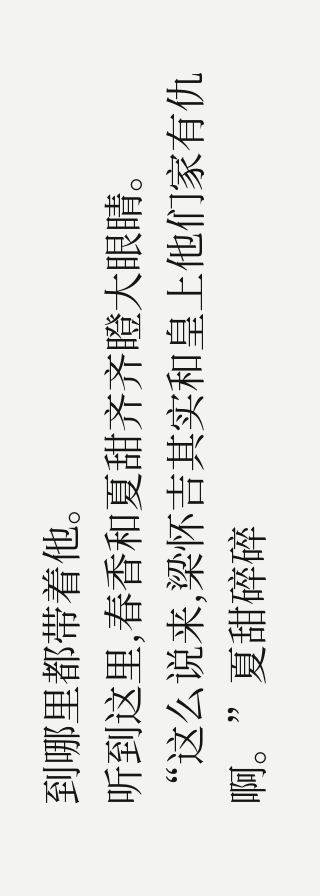到哪里都带着他。
听到这里,春香和夏甜齐齐瞪大眼睛。
“这么说来,梁怀吉其实和皇上他们家有仇啊。”夏甜碎碎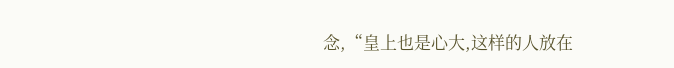念,“皇上也是心大,这样的人放在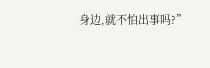身边,就不怕出事吗?”